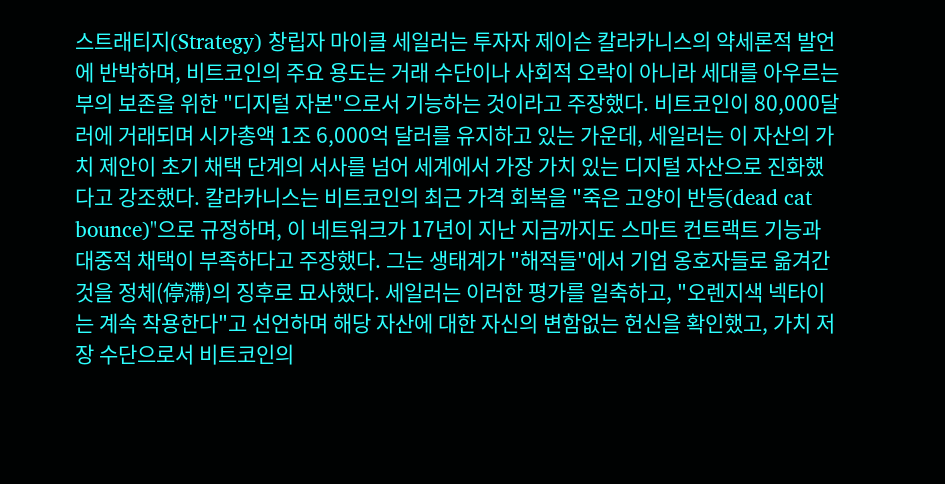스트래티지(Strategy) 창립자 마이클 세일러는 투자자 제이슨 칼라카니스의 약세론적 발언에 반박하며, 비트코인의 주요 용도는 거래 수단이나 사회적 오락이 아니라 세대를 아우르는 부의 보존을 위한 "디지털 자본"으로서 기능하는 것이라고 주장했다. 비트코인이 80,000달러에 거래되며 시가총액 1조 6,000억 달러를 유지하고 있는 가운데, 세일러는 이 자산의 가치 제안이 초기 채택 단계의 서사를 넘어 세계에서 가장 가치 있는 디지털 자산으로 진화했다고 강조했다. 칼라카니스는 비트코인의 최근 가격 회복을 "죽은 고양이 반등(dead cat bounce)"으로 규정하며, 이 네트워크가 17년이 지난 지금까지도 스마트 컨트랙트 기능과 대중적 채택이 부족하다고 주장했다. 그는 생태계가 "해적들"에서 기업 옹호자들로 옮겨간 것을 정체(停滯)의 징후로 묘사했다. 세일러는 이러한 평가를 일축하고, "오렌지색 넥타이는 계속 착용한다"고 선언하며 해당 자산에 대한 자신의 변함없는 헌신을 확인했고, 가치 저장 수단으로서 비트코인의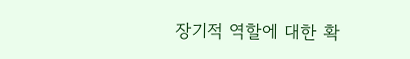장기적 역할에 대한 확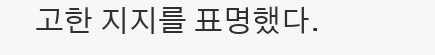고한 지지를 표명했다.